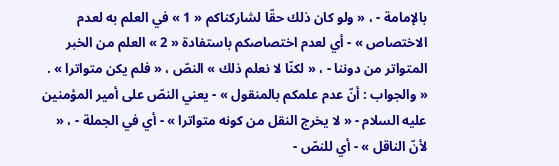بالإمامة - ، « ولو كان ذلك حقّا لشاركناكم « 1 » في العلم به لعدم الاختصاص » - أي لعدم اختصاصكم باستفادة « 2 » العلم من الخبر المتواتر من دوننا - ، « لكنّا لا نعلم ذلك » النصّ ، « فلم يكن متواترا » .
« والجواب : أنّ عدم علمكم بالمنقول » - يعني النصّ على أمير المؤمنين عليه السلام - « لا يخرج النقل من كونه متواترا » - أي في الجملة - ، « لأنّ الناقل » - أي للنصّ -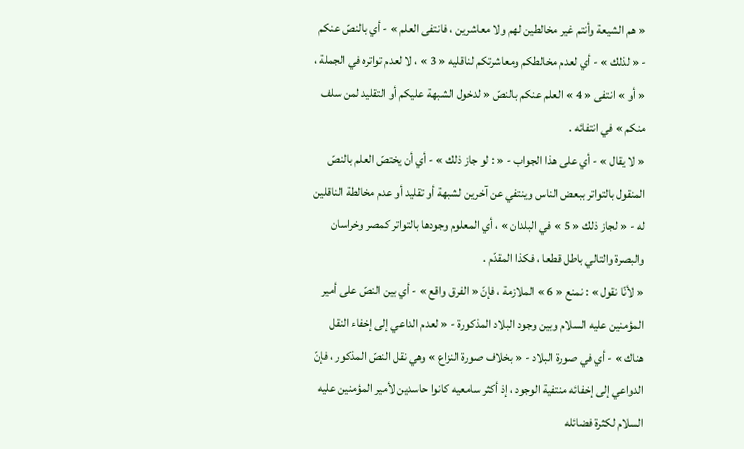« هم الشيعة وأنتم غير مخالطين لهم ولا معاشرين ، فانتفى العلم » - أي بالنصّ عنكم - « لذلك » - أي لعدم مخالطكم ومعاشرتكم لناقليه « 3 » ، لا لعدم تواتره في الجملة ، « أو » انتفى « 4 » العلم عنكم بالنصّ « لدخول الشبهة عليكم أو التقليد لمن سلف منكم » في انتفائه .
« لا يقال » - أي على هذا الجواب - « : لو جاز ذلك » - أي أن يختصّ العلم بالنصّ المنقول بالتواتر ببعض الناس وينتفي عن آخرين لشبهة أو تقليد أو عدم مخالطة الناقلين له - « لجاز ذلك « 5 » في البلدان » ، أي المعلوم وجودها بالتواتر كمصر وخراسان والبصرة والتالي باطل قطعا ، فكذا المقدّم .
« لأنّا نقول » : نمنع « 6 » الملازمة ، فإنّ « الفرق واقع » - أي بين النصّ على أمير المؤمنين عليه السلام وبين وجود البلاد المذكورة - « لعدم الداعي إلى إخفاء النقل هناك » - أي في صورة البلاد - « بخلاف صورة النزاع » وهي نقل النصّ المذكور ، فإنّ الدواعي إلى إخفائه منتفية الوجود ، إذ أكثر سامعيه كانوا حاسدين لأمير المؤمنين عليه السلام لكثرة فضائله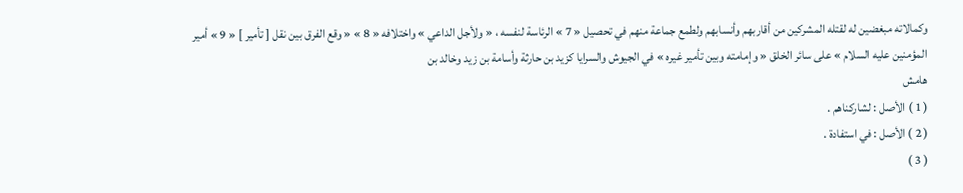وكمالاته مبغضين له لقتله المشركين من أقاربهم وأنسابهم ولطمع جماعة منهم في تحصيل « 7 » الرئاسة لنفسه ، « ولأجل الداعي » واختلافه « 8 » « وقع الفرق بين نقل [ تأمير ] « 9 » أمير المؤمنين عليه السلام » على سائر الخلق « وإمامته وبين تأمير غيره » في الجيوش والسرايا كزيد بن حارثة وأسامة بن زيد وخالد بن
هامش
( 1 ) الأصل : لشاركناهم .
( 2 ) الأصل : في استفادة .
( 3 )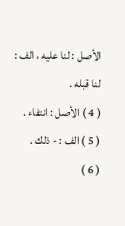الأصل : لنا عليه ، الف : لنا قبله .
( 4 ) الأصل : انتفاء .
( 5 ) الف : - ذلك .
( 6 )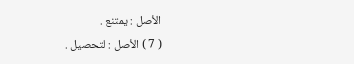الأصل : يمتنع .
( 7 ) الأصل : لتحصيل .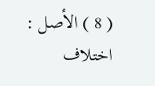( 8 ) الأصل : اختلاف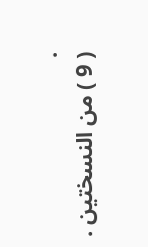.
( 9 ) من النسختين .